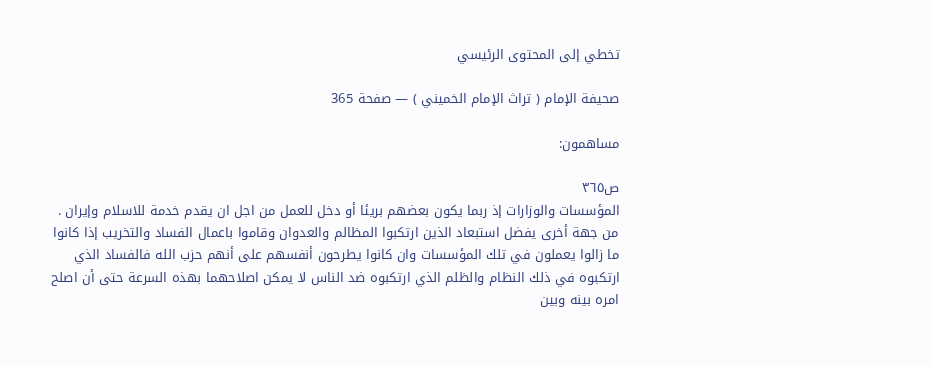تخطي إلى المحتوى الرئيسي

صحيفة الإمام ( تراث الإمام الخميني ) — صفحة 365

مساهمون:

ص٣٦٥
المؤسسات والوزارات إذ ربما يكون بعضهم بريئا أو دخل للعمل من اجل ان يقدم خدمة للاسلام وإيران . من جهة أخرى يفضل استبعاد الذين ارتكبوا المظالم والعدوان وقاموا باعمال الفساد والتخريب إذا كانوا ما زالوا يعملون في تلك المؤسسات وان كانوا يطرحون أنفسهم على أنهم حزب الله فالفساد الذي ارتكبوه في ذلك النظام والظلم الذي ارتكبوه ضد الناس لا يمكن اصلاحهما بهذه السرعة حتى أن اصلح امره بينه وبين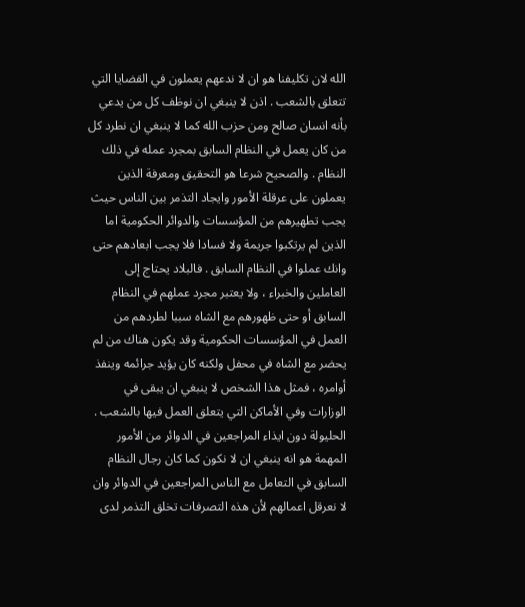الله لان تكليفنا هو ان لا ندعهم يعملون في القضايا التي تتعلق بالشعب . اذن لا ينبغي ان نوظف كل من يدعي بأنه انسان صالح ومن حزب الله كما لا ينبغي ان نطرد كل من كان يعمل في النظام السابق بمجرد عمله في ذلك النظام . والصحيح شرعا هو التحقيق ومعرفة الذين يعملون على عرقلة الأمور وايجاد التذمر بين الناس حيث يجب تطهيرهم من المؤسسات والدوائر الحكومية اما الذين لم يرتكبوا جريمة ولا فسادا فلا يجب ابعادهم حتى وانك عملوا في النظام السابق . فالبلاد يحتاج إلى العاملين والخبراء ، ولا يعتبر مجرد عملهم في النظام السابق أو حتى ظهورهم مع الشاه سببا لطردهم من العمل في المؤسسات الحكومية وقد يكون هناك من لم يحضر مع الشاه في محفل ولكنه كان يؤيد جرائمه وينفذ أوامره ، فمثل هذا الشخص لا ينبغي ان يبقى في الوزارات وفي الأماكن التي يتعلق العمل فيها بالشعب . الحليولة دون ايذاء المراجعين في الدوائر من الأمور المهمة هو انه ينبغي ان لا نكون كما كان رجال النظام السابق في التعامل مع الناس المراجعين في الدوائر وان لا نعرقل اعمالهم لأن هذه التصرفات تخلق التذمر لدى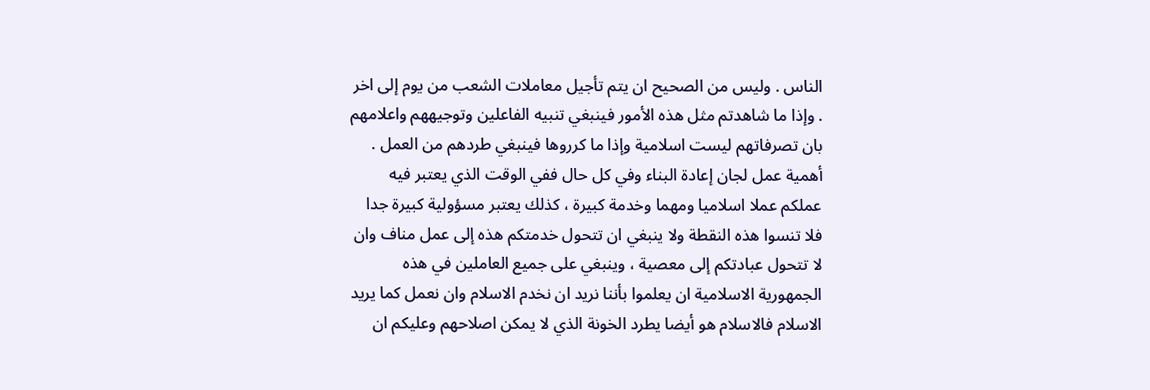الناس . وليس من الصحيح ان يتم تأجيل معاملات الشعب من يوم إلى اخر . وإذا ما شاهدتم مثل هذه الأمور فينبغي تنبيه الفاعلين وتوجيههم واعلامهم بان تصرفاتهم ليست اسلامية وإذا ما كرروها فينبغي طردهم من العمل . أهمية عمل لجان إعادة البناء وفي كل حال ففي الوقت الذي يعتبر فيه عملكم عملا اسلاميا ومهما وخدمة كبيرة ، كذلك يعتبر مسؤولية كبيرة جدا فلا تنسوا هذه النقطة ولا ينبغي ان تتحول خدمتكم هذه إلى عمل مناف وان لا تتحول عبادتكم إلى معصية ، وينبغي على جميع العاملين في هذه الجمهورية الاسلامية ان يعلموا بأننا نريد ان نخدم الاسلام وان نعمل كما يريد الاسلام فالاسلام هو أيضا يطرد الخونة الذي لا يمكن اصلاحهم وعليكم ان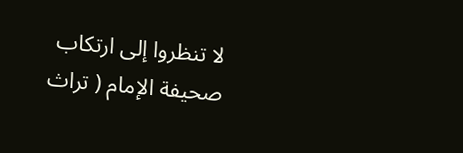لا تنظروا إلى ارتكاب
صحيفة الإمام ( تراث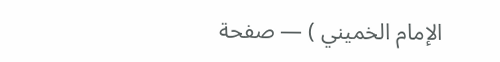الإمام الخميني ) — صفحة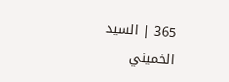365 | السيد الخميني